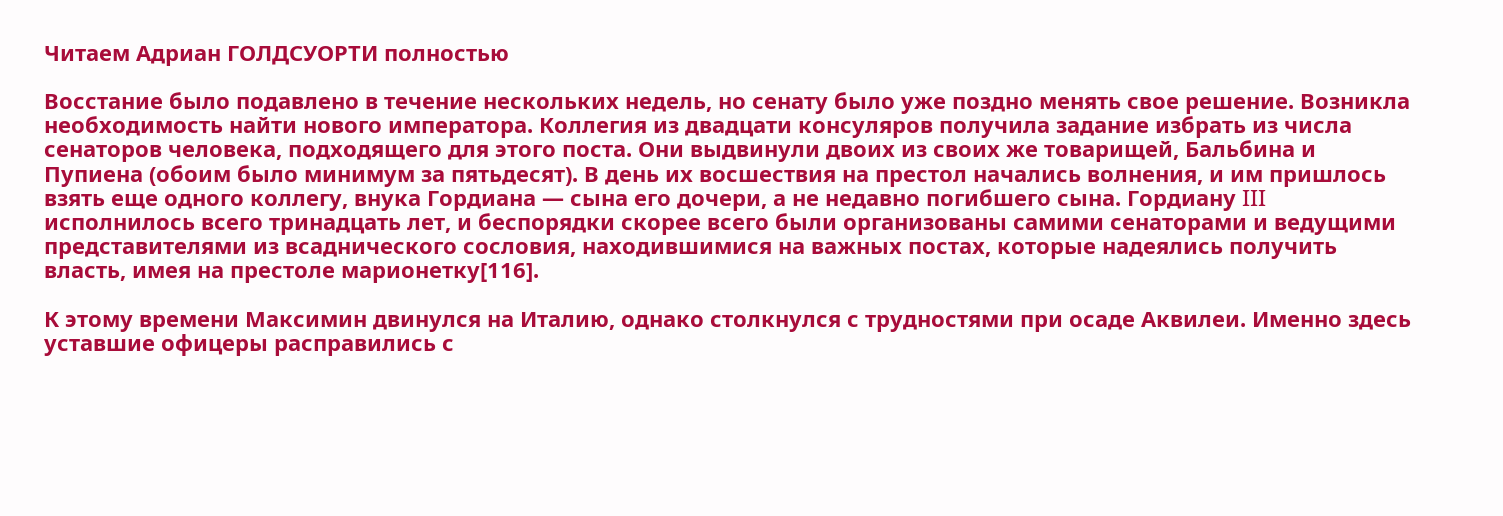Читаем Адриан ГОЛДСУОРТИ полностью

Восстание было подавлено в течение нескольких недель, но сенату было уже поздно менять свое решение. Возникла необходимость найти нового императора. Коллегия из двадцати консуляров получила задание избрать из числа сенаторов человека, подходящего для этого поста. Они выдвинули двоих из своих же товарищей, Бальбина и Пупиена (обоим было минимум за пятьдесят). В день их восшествия на престол начались волнения, и им пришлось взять еще одного коллегу, внука Гордиана — сына его дочери, а не недавно погибшего сына. Гордиану III исполнилось всего тринадцать лет, и беспорядки скорее всего были организованы самими сенаторами и ведущими представителями из всаднического сословия, находившимися на важных постах, которые надеялись получить власть, имея на престоле марионетку[116].

К этому времени Максимин двинулся на Италию, однако столкнулся с трудностями при осаде Аквилеи. Именно здесь уставшие офицеры расправились с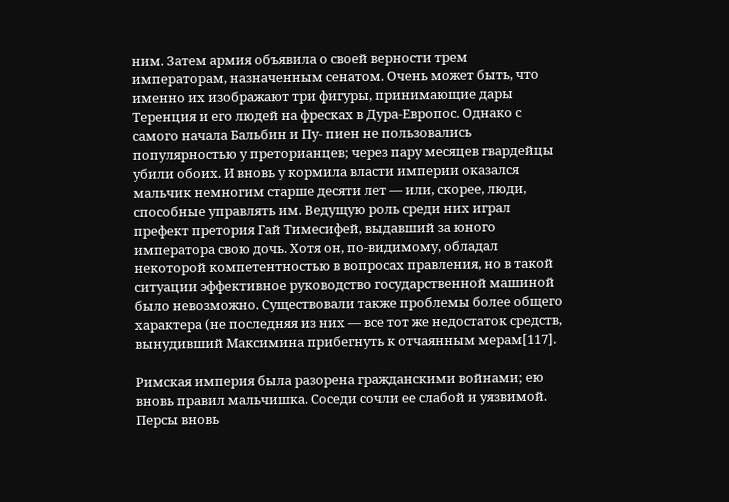ним. Затем армия объявила о своей верности трем императорам, назначенным сенатом. Очень может быть, что именно их изображают три фигуры, принимающие дары Теренция и его людей на фресках в Дура-Европос. Однако с самого начала Бальбин и Пу- пиен не пользовались популярностью у преторианцев; через пару месяцев гвардейцы убили обоих. И вновь у кормила власти империи оказался мальчик немногим старше десяти лет — или, скорее, люди, способные управлять им. Ведущую роль среди них играл префект претория Гай Тимесифей, выдавший за юного императора свою дочь. Хотя он, по-видимому, обладал некоторой компетентностью в вопросах правления, но в такой ситуации эффективное руководство государственной машиной было невозможно. Существовали также проблемы более общего характера (не последняя из них — все тот же недостаток средств, вынудивший Максимина прибегнуть к отчаянным мерам[117].

Римская империя была разорена гражданскими войнами; ею вновь правил мальчишка. Соседи сочли ее слабой и уязвимой. Персы вновь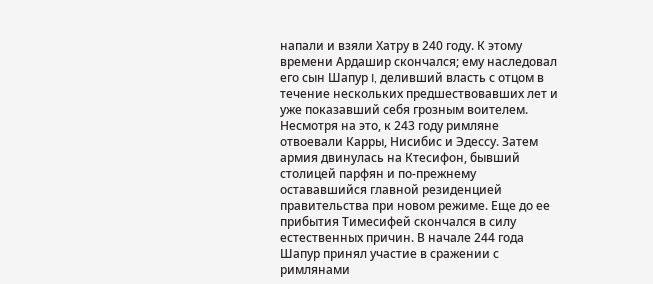напали и взяли Хатру в 240 году. К этому времени Ардашир скончался; ему наследовал его сын Шапур I, деливший власть с отцом в течение нескольких предшествовавших лет и уже показавший себя грозным воителем. Несмотря на это, к 243 году римляне отвоевали Карры, Нисибис и Эдессу. Затем армия двинулась на Ктесифон, бывший столицей парфян и по-прежнему остававшийся главной резиденцией правительства при новом режиме. Еще до ее прибытия Тимесифей скончался в силу естественных причин. В начале 244 года Шапур принял участие в сражении с римлянами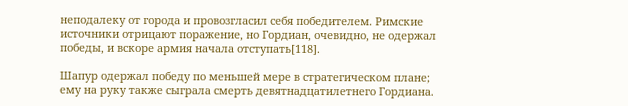неподалеку от города и провозгласил себя победителем. Римские источники отрицают поражение, но Гордиан, очевидно, не одержал победы, и вскоре армия начала отступать[118].

Шапур одержал победу по меньшей мере в стратегическом плане; ему на руку также сыграла смерть девятнадцатилетнего Гордиана.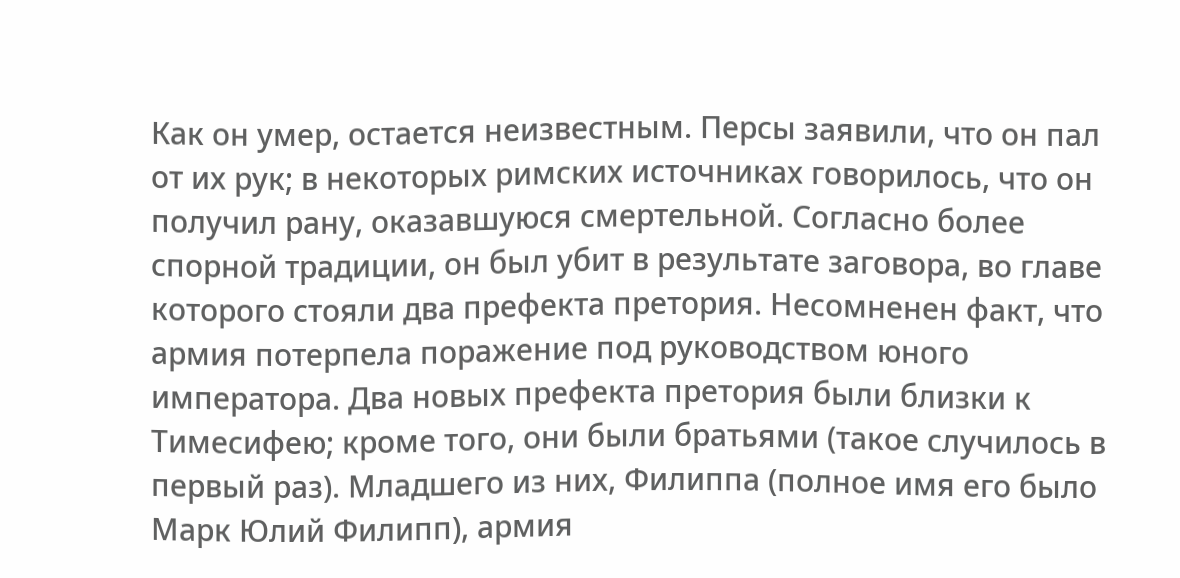Как он умер, остается неизвестным. Персы заявили, что он пал от их рук; в некоторых римских источниках говорилось, что он получил рану, оказавшуюся смертельной. Согласно более спорной традиции, он был убит в результате заговора, во главе которого стояли два префекта претория. Несомненен факт, что армия потерпела поражение под руководством юного императора. Два новых префекта претория были близки к Тимесифею; кроме того, они были братьями (такое случилось в первый раз). Младшего из них, Филиппа (полное имя его было Марк Юлий Филипп), армия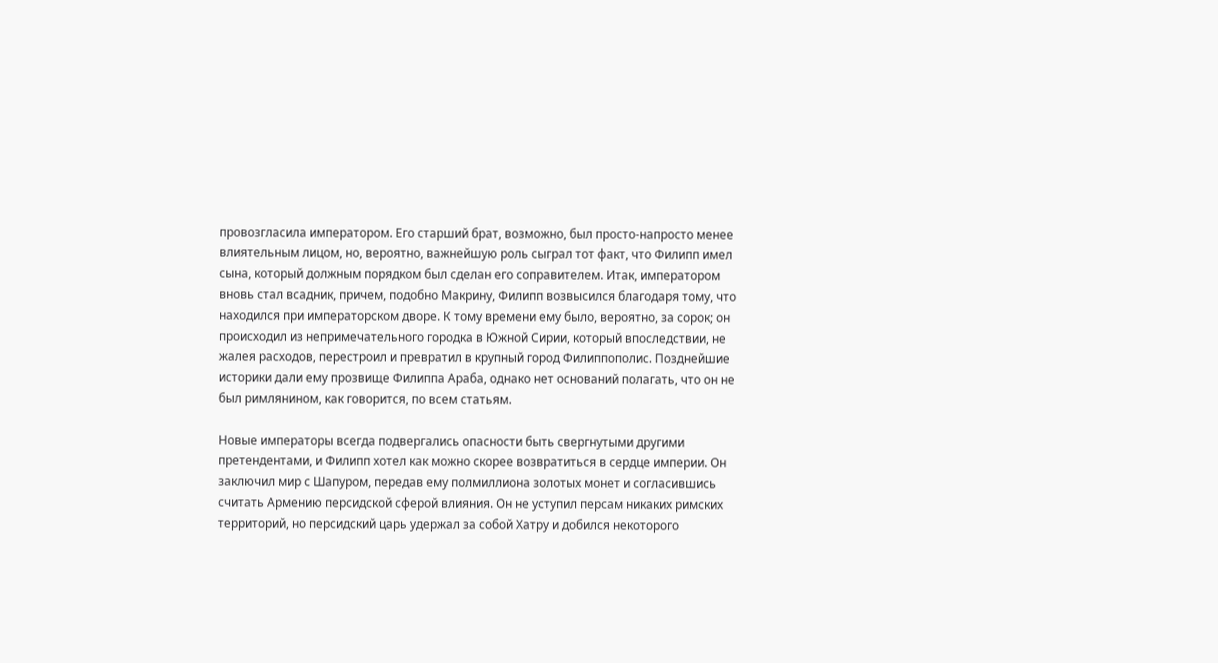провозгласила императором. Его старший брат, возможно, был просто-напросто менее влиятельным лицом, но, вероятно, важнейшую роль сыграл тот факт, что Филипп имел сына, который должным порядком был сделан его соправителем. Итак, императором вновь стал всадник, причем, подобно Макрину, Филипп возвысился благодаря тому, что находился при императорском дворе. К тому времени ему было, вероятно, за сорок; он происходил из непримечательного городка в Южной Сирии, который впоследствии, не жалея расходов, перестроил и превратил в крупный город Филиппополис. Позднейшие историки дали ему прозвище Филиппа Араба, однако нет оснований полагать, что он не был римлянином, как говорится, по всем статьям.

Новые императоры всегда подвергались опасности быть свергнутыми другими претендентами, и Филипп хотел как можно скорее возвратиться в сердце империи. Он заключил мир с Шапуром, передав ему полмиллиона золотых монет и согласившись считать Армению персидской сферой влияния. Он не уступил персам никаких римских территорий, но персидский царь удержал за собой Хатру и добился некоторого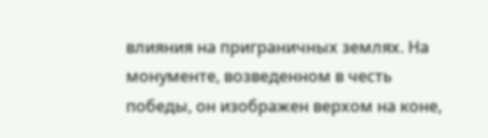влияния на приграничных землях. На монументе, возведенном в честь победы, он изображен верхом на коне,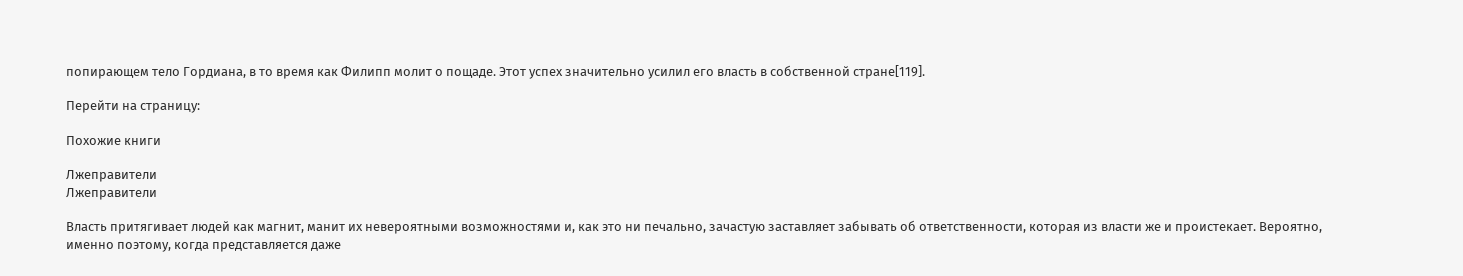попирающем тело Гордиана, в то время как Филипп молит о пощаде. Этот успех значительно усилил его власть в собственной стране[119].

Перейти на страницу:

Похожие книги

Лжеправители
Лжеправители

Власть притягивает людей как магнит, манит их невероятными возможностями и, как это ни печально, зачастую заставляет забывать об ответственности, которая из власти же и проистекает. Вероятно, именно поэтому, когда представляется даже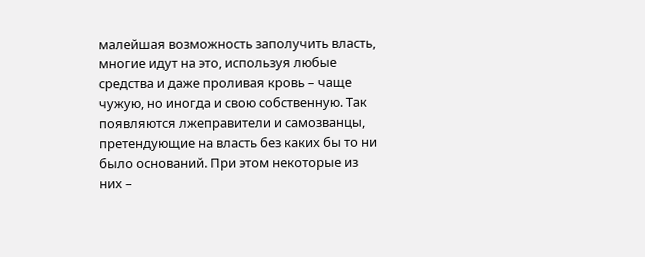малейшая возможность заполучить власть, многие идут на это, используя любые средства и даже проливая кровь – чаще чужую, но иногда и свою собственную. Так появляются лжеправители и самозванцы, претендующие на власть без каких бы то ни было оснований. При этом некоторые из них –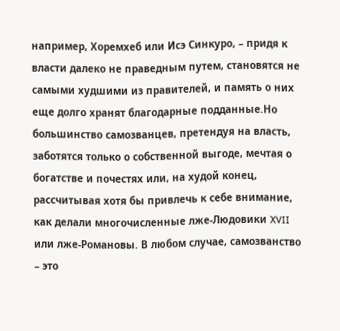например, Хоремхеб или Исэ Синкуро, – придя к власти далеко не праведным путем, становятся не самыми худшими из правителей, и память о них еще долго хранят благодарные подданные.Но большинство самозванцев, претендуя на власть, заботятся только о собственной выгоде, мечтая о богатстве и почестях или, на худой конец, рассчитывая хотя бы привлечь к себе внимание, как делали многочисленные лже-Людовики XVII или лже-Романовы. В любом случае, самозванство – это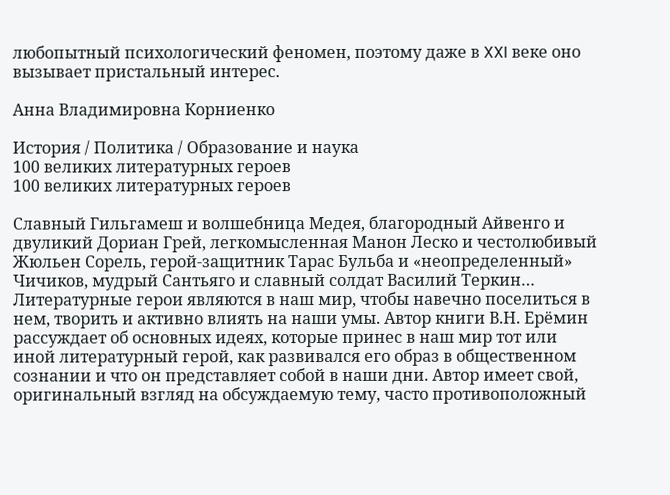любопытный психологический феномен, поэтому даже в XXI веке оно вызывает пристальный интерес.

Анна Владимировна Корниенко

История / Политика / Образование и наука
100 великих литературных героев
100 великих литературных героев

Славный Гильгамеш и волшебница Медея, благородный Айвенго и двуликий Дориан Грей, легкомысленная Манон Леско и честолюбивый Жюльен Сорель, герой-защитник Тарас Бульба и «неопределенный» Чичиков, мудрый Сантьяго и славный солдат Василий Теркин… Литературные герои являются в наш мир, чтобы навечно поселиться в нем, творить и активно влиять на наши умы. Автор книги В.Н. Ерёмин рассуждает об основных идеях, которые принес в наш мир тот или иной литературный герой, как развивался его образ в общественном сознании и что он представляет собой в наши дни. Автор имеет свой, оригинальный взгляд на обсуждаемую тему, часто противоположный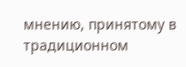мнению, принятому в традиционном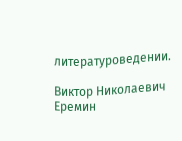литературоведении.

Виктор Николаевич Еремин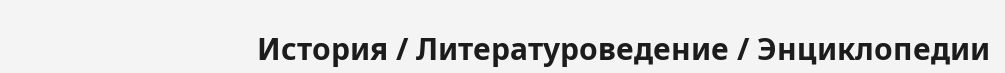История / Литературоведение / Энциклопедии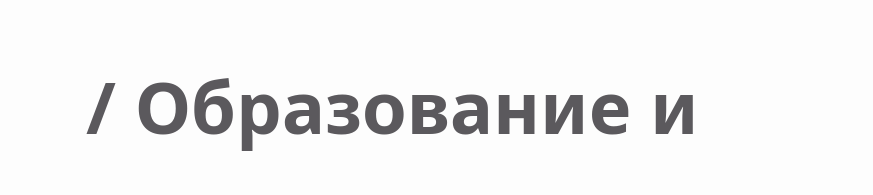/ Образование и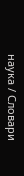наука / Словари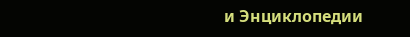и Энциклопедии